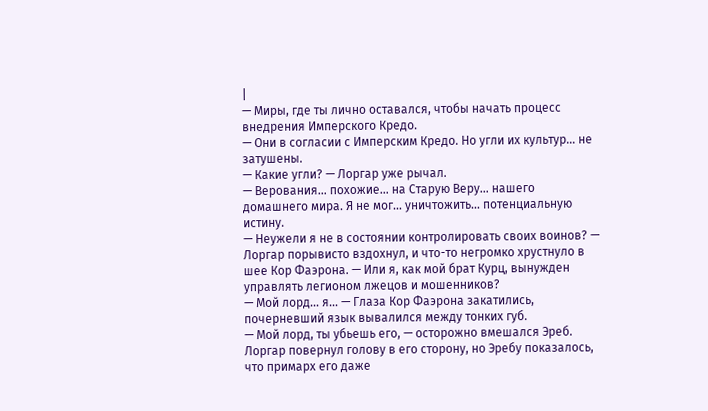|
— Миры, где ты лично оставался, чтобы начать процесс внедрения Имперского Кредо.
— Они в согласии с Имперским Кредо. Но угли их культур… не затушены.
— Какие угли? — Лоргар уже рычал.
— Верования… похожие… на Старую Веру… нашего домашнего мира. Я не мог… уничтожить… потенциальную истину.
— Неужели я не в состоянии контролировать своих воинов? — Лоргар порывисто вздохнул, и что-то негромко хрустнуло в шее Кор Фаэрона. — Или я, как мой брат Курц, вынужден управлять легионом лжецов и мошенников?
— Мой лорд… я… — Глаза Кор Фаэрона закатились, почерневший язык вывалился между тонких губ.
— Мой лорд, ты убьешь его, — осторожно вмешался Эреб.
Лоргар повернул голову в его сторону, но Эребу показалось, что примарх его даже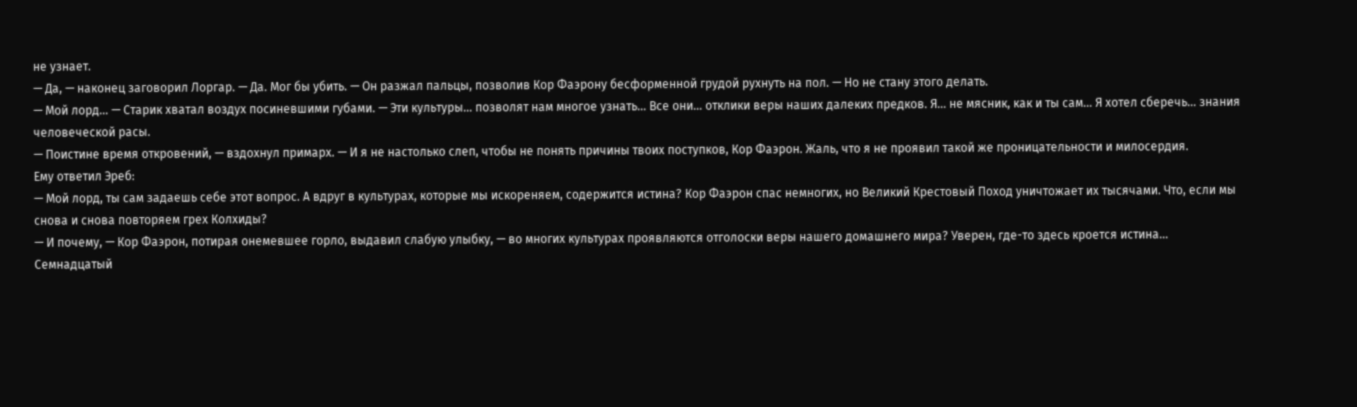не узнает.
— Да, — наконец заговорил Лоргар. — Да. Мог бы убить. — Он разжал пальцы, позволив Кор Фаэрону бесформенной грудой рухнуть на пол. — Но не стану этого делать.
— Мой лорд… — Старик хватал воздух посиневшими губами. — Эти культуры… позволят нам многое узнать… Все они… отклики веры наших далеких предков. Я… не мясник, как и ты сам… Я хотел сберечь… знания человеческой расы.
— Поистине время откровений, — вздохнул примарх. — И я не настолько слеп, чтобы не понять причины твоих поступков, Кор Фаэрон. Жаль, что я не проявил такой же проницательности и милосердия.
Ему ответил Эреб:
— Мой лорд, ты сам задаешь себе этот вопрос. А вдруг в культурах, которые мы искореняем, содержится истина? Кор Фаэрон спас немногих, но Великий Крестовый Поход уничтожает их тысячами. Что, если мы снова и снова повторяем грех Колхиды?
— И почему, — Кор Фаэрон, потирая онемевшее горло, выдавил слабую улыбку, — во многих культурах проявляются отголоски веры нашего домашнего мира? Уверен, где-то здесь кроется истина…
Семнадцатый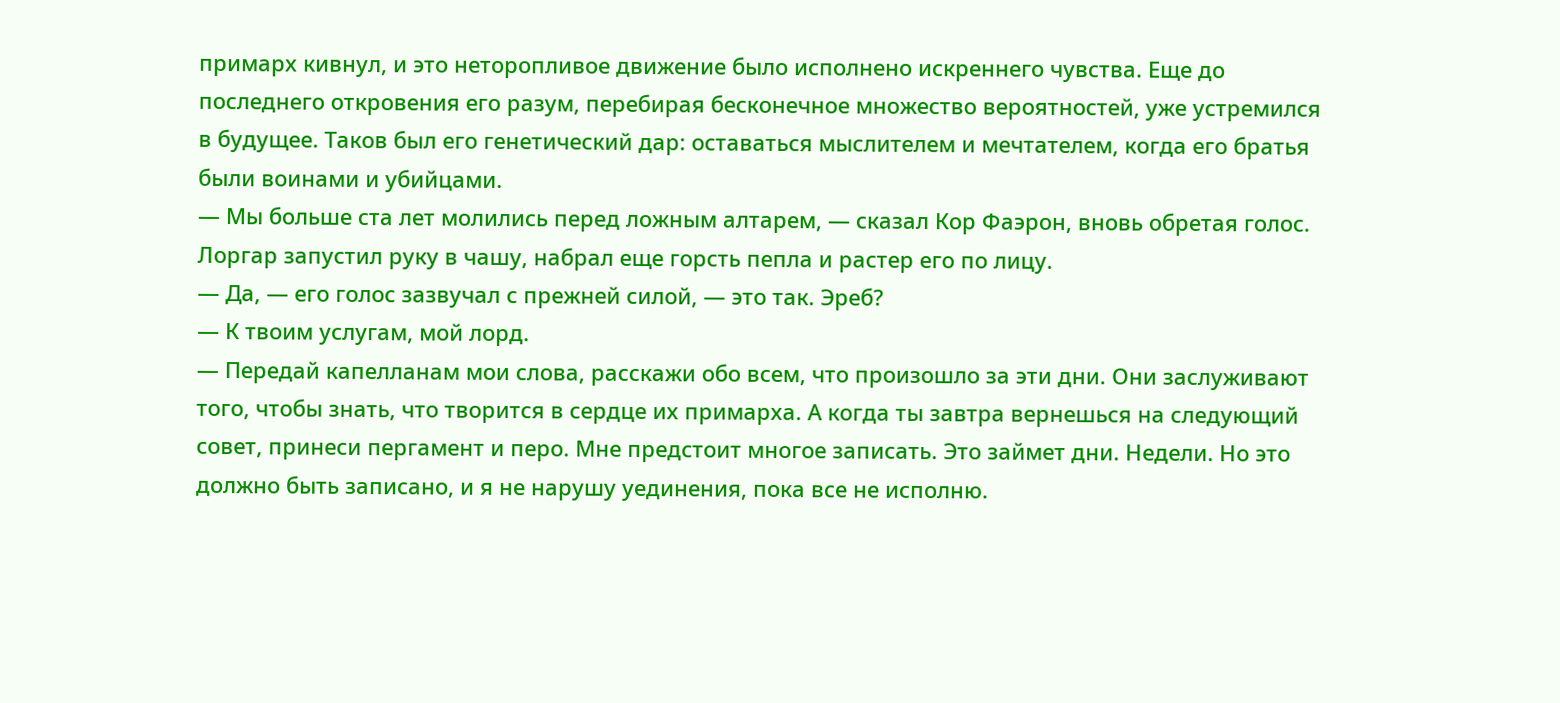примарх кивнул, и это неторопливое движение было исполнено искреннего чувства. Еще до последнего откровения его разум, перебирая бесконечное множество вероятностей, уже устремился в будущее. Таков был его генетический дар: оставаться мыслителем и мечтателем, когда его братья были воинами и убийцами.
— Мы больше ста лет молились перед ложным алтарем, — сказал Кор Фаэрон, вновь обретая голос.
Лоргар запустил руку в чашу, набрал еще горсть пепла и растер его по лицу.
— Да, — его голос зазвучал с прежней силой, — это так. Эреб?
— К твоим услугам, мой лорд.
— Передай капелланам мои слова, расскажи обо всем, что произошло за эти дни. Они заслуживают того, чтобы знать, что творится в сердце их примарха. А когда ты завтра вернешься на следующий совет, принеси пергамент и перо. Мне предстоит многое записать. Это займет дни. Недели. Но это должно быть записано, и я не нарушу уединения, пока все не исполню.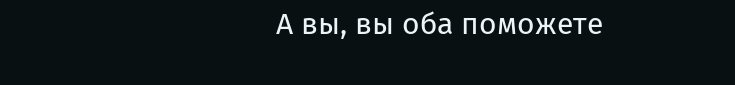А вы, вы оба поможете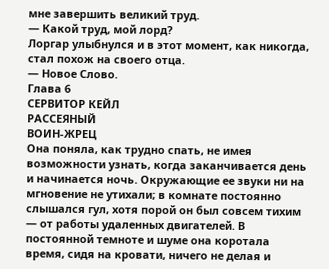мне завершить великий труд.
— Какой труд, мой лорд?
Лоргар улыбнулся и в этот момент, как никогда, стал похож на своего отца.
— Новое Слово.
Глава 6
СЕРВИТОР КЕЙЛ
РАССЕЯНЫЙ
ВОИН-ЖРЕЦ
Она поняла, как трудно спать, не имея возможности узнать, когда заканчивается день и начинается ночь. Окружающие ее звуки ни на мгновение не утихали; в комнате постоянно слышался гул, хотя порой он был совсем тихим — от работы удаленных двигателей. В постоянной темноте и шуме она коротала время, сидя на кровати, ничего не делая и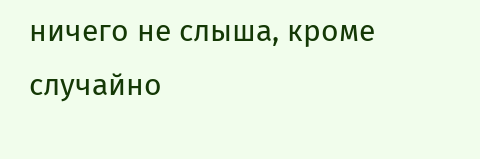ничего не слыша, кроме случайно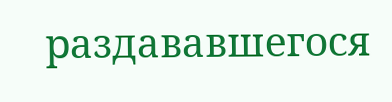раздававшегося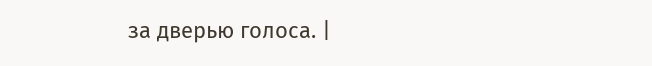за дверью голоса. |